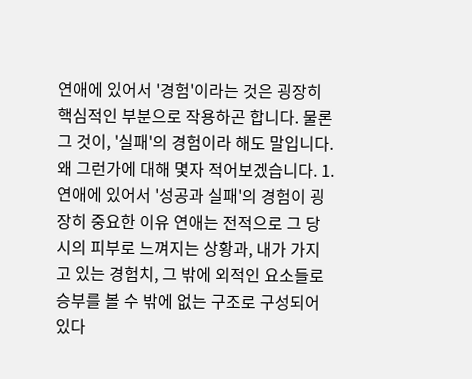연애에 있어서 '경험'이라는 것은 굉장히 핵심적인 부분으로 작용하곤 합니다. 물론 그 것이, '실패'의 경험이라 해도 말입니다. 왜 그런가에 대해 몇자 적어보겠습니다. 1. 연애에 있어서 '성공과 실패'의 경험이 굉장히 중요한 이유 연애는 전적으로 그 당시의 피부로 느껴지는 상황과, 내가 가지고 있는 경험치, 그 밖에 외적인 요소들로 승부를 볼 수 밖에 없는 구조로 구성되어 있다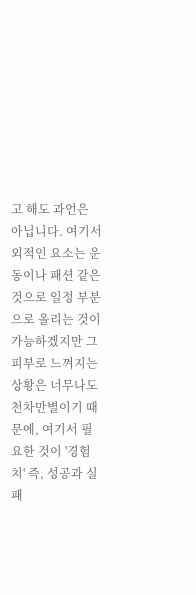고 해도 과언은 아닙니다. 여기서 외적인 요소는 운동이나 패션 같은 것으로 일정 부분으로 올리는 것이 가능하겠지만 그 피부로 느껴지는 상황은 너무나도 천차만별이기 때문에, 여기서 필요한 것이 '경험치' 즉, 성공과 실패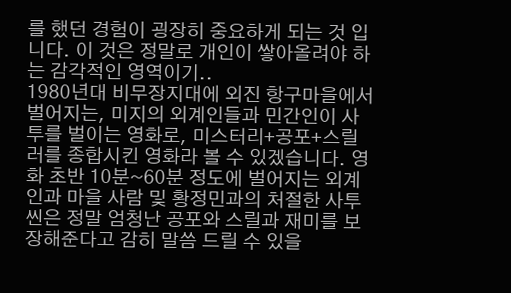를 했던 경험이 굉장히 중요하게 되는 것 입니다. 이 것은 정말로 개인이 쌓아올려야 하는 감각적인 영역이기..
1980년대 비무장지대에 외진 항구마을에서 벌어지는, 미지의 외계인들과 민간인이 사투를 벌이는 영화로, 미스터리+공포+스릴러를 종합시킨 영화라 볼 수 있겠습니다. 영화 초반 10분~60분 정도에 벌어지는 외계인과 마을 사람 및 황정민과의 처절한 사투씬은 정말 엄청난 공포와 스릴과 재미를 보장해준다고 감히 말씀 드릴 수 있을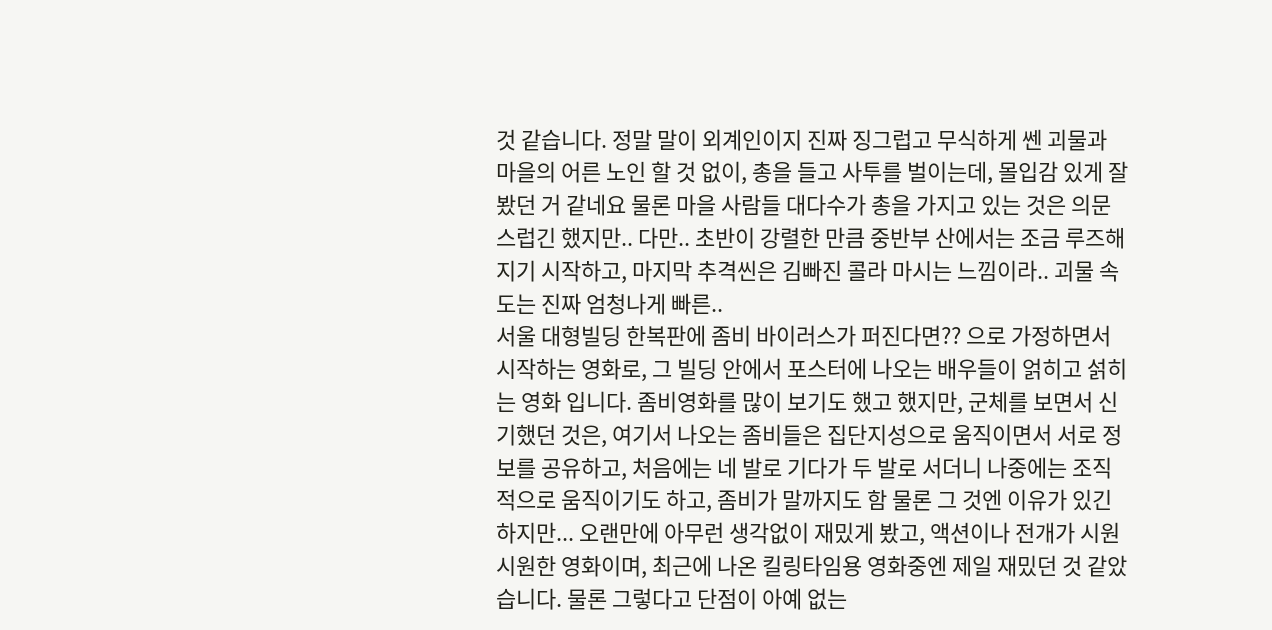것 같습니다. 정말 말이 외계인이지 진짜 징그럽고 무식하게 쎈 괴물과 마을의 어른 노인 할 것 없이, 총을 들고 사투를 벌이는데, 몰입감 있게 잘 봤던 거 같네요 물론 마을 사람들 대다수가 총을 가지고 있는 것은 의문스럽긴 했지만.. 다만.. 초반이 강렬한 만큼 중반부 산에서는 조금 루즈해지기 시작하고, 마지막 추격씬은 김빠진 콜라 마시는 느낌이라.. 괴물 속도는 진짜 엄청나게 빠른..
서울 대형빌딩 한복판에 좀비 바이러스가 퍼진다면?? 으로 가정하면서 시작하는 영화로, 그 빌딩 안에서 포스터에 나오는 배우들이 얽히고 섥히는 영화 입니다. 좀비영화를 많이 보기도 했고 했지만, 군체를 보면서 신기했던 것은, 여기서 나오는 좀비들은 집단지성으로 움직이면서 서로 정보를 공유하고, 처음에는 네 발로 기다가 두 발로 서더니 나중에는 조직적으로 움직이기도 하고, 좀비가 말까지도 함 물론 그 것엔 이유가 있긴 하지만... 오랜만에 아무런 생각없이 재밌게 봤고, 액션이나 전개가 시원시원한 영화이며, 최근에 나온 킬링타임용 영화중엔 제일 재밌던 것 같았습니다. 물론 그렇다고 단점이 아예 없는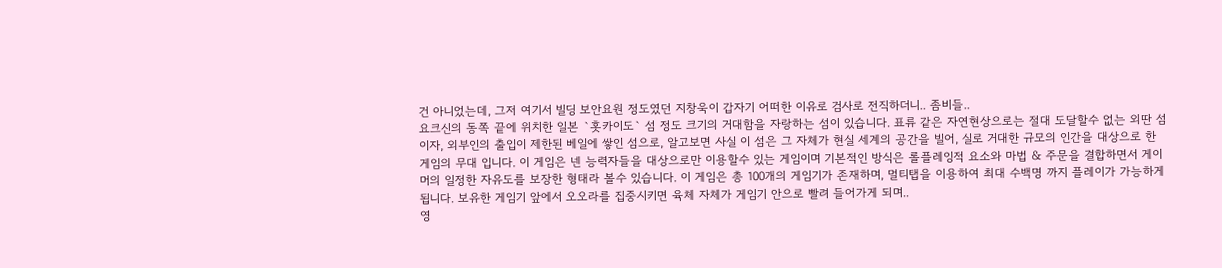건 아니었는데, 그저 여기서 빌딩 보안요원 정도였던 지창욱이 갑자기 어떠한 이유로 검사로 전직하더니.. 좀비들..
요크신의 동쪽 끝에 위치한 일본 `홋카이도` 섬 정도 크기의 거대함을 자랑하는 섬이 있습니다. 표류 같은 자연현상으로는 절대 도달할수 없는 외딴 섬이자, 외부인의 출입이 제한된 베일에 쌓인 섬으로, 알고보면 사실 이 섬은 그 자체가 현실 세계의 공간을 빌어, 실로 거대한 규모의 인간을 대상으로 한 게임의 무대 입니다. 이 게임은 넨 능력자들을 대상으로만 이용할수 있는 게임이며 기본적인 방식은 롤플레잉적 요소와 마법 & 주문을 결합하면서 게이머의 일정한 자유도를 보장한 형태라 볼수 있습니다. 이 게임은 총 100개의 게임기가 존재하며, 멀티탭을 이용하여 최대 수백명 까지 플레이가 가능하게 됩니다. 보유한 게임기 앞에서 오오라를 집중시키면 육체 자체가 게임기 안으로 빨려 들어가게 되며..
영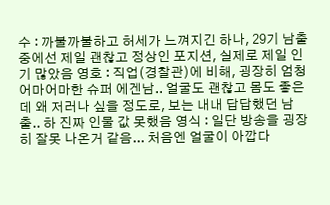수 : 까불까불하고 허세가 느껴지긴 하나, 29기 남출 중에선 제일 괜찮고 정상인 포지션, 실제로 제일 인기 많았음 영호 : 직업(경찰관)에 비해, 굉장히 엄청 어마어마한 슈퍼 에겐남.. 얼굴도 괜찮고 몸도 좋은데 왜 저러나 싶을 정도로, 보는 내내 답답했던 남출.. 하 진짜 인물 값 못했음 영식 : 일단 방송을 굉장히 잘못 나온거 같음... 처음엔 얼굴이 아깝다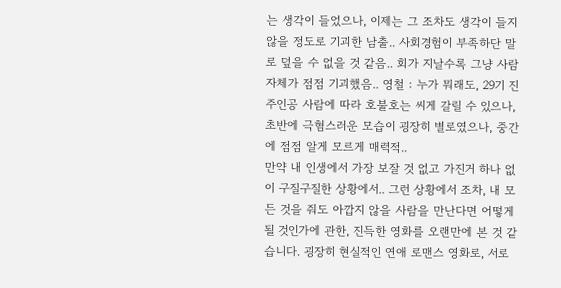는 생각이 들었으나, 이제는 그 조차도 생각이 들지 않을 정도로 기괴한 남출.. 사회경험이 부족하단 말로 덮을 수 없을 것 같음.. 회가 지날수록 그냥 사람 자체가 점점 기괴했음.. 영철 : 누가 뭐래도, 29기 진주인공 사람에 따라 호불호는 씨게 갈릴 수 있으나, 초반에 극혐스러운 모습이 굉장히 별로였으나, 중간에 점점 알게 모르게 매력적..
만약 내 인생에서 가장 보잘 것 없고 가진거 하나 없이 구질구질한 상황에서.. 그런 상황에서 조차, 내 모든 것을 줘도 아깝지 않을 사람을 만난다면 어떻게 될 것인가에 관한, 진득한 영화를 오랜만에 본 것 같습니다. 굉장히 현실적인 연애 로맨스 영화로, 서로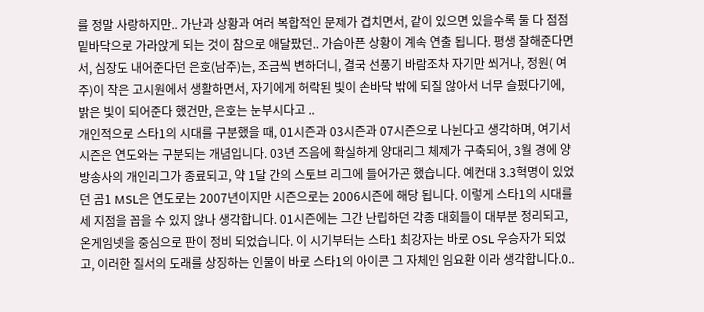를 정말 사랑하지만.. 가난과 상황과 여러 복합적인 문제가 겹치면서, 같이 있으면 있을수록 둘 다 점점 밑바닥으로 가라앉게 되는 것이 참으로 애달팠던.. 가슴아픈 상황이 계속 연출 됩니다. 평생 잘해준다면서, 심장도 내어준다던 은호(남주)는, 조금씩 변하더니, 결국 선풍기 바람조차 자기만 쐬거나, 정원( 여주)이 작은 고시원에서 생활하면서, 자기에게 허락된 빛이 손바닥 밖에 되질 않아서 너무 슬펐다기에, 밝은 빛이 되어준다 했건만, 은호는 눈부시다고 ..
개인적으로 스타1의 시대를 구분했을 때, 01시즌과 03시즌과 07시즌으로 나뉜다고 생각하며, 여기서 시즌은 연도와는 구분되는 개념입니다. 03년 즈음에 확실하게 양대리그 체제가 구축되어, 3월 경에 양 방송사의 개인리그가 종료되고, 약 1달 간의 스토브 리그에 들어가곤 했습니다. 예컨대 3.3혁명이 있었던 곰1 MSL은 연도로는 2007년이지만 시즌으로는 2006시즌에 해당 됩니다. 이렇게 스타1의 시대를 세 지점을 꼽을 수 있지 않나 생각합니다. 01시즌에는 그간 난립하던 각종 대회들이 대부분 정리되고, 온게임넷을 중심으로 판이 정비 되었습니다. 이 시기부터는 스타1 최강자는 바로 OSL 우승자가 되었고, 이러한 질서의 도래를 상징하는 인물이 바로 스타1의 아이콘 그 자체인 임요환 이라 생각합니다.0..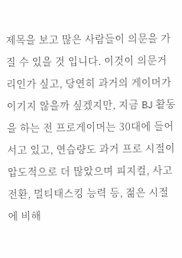제목을 보고 많은 사람들이 의문을 가질 수 있을 것 입니다. 이것이 의문거리인가 싶고, 당연히 과거의 게이머가 이기지 않을까 싶겠지만, 지금 BJ 활동을 하는 전 프로게이머는 30대에 들어서고 있고, 연습량도 과거 프로 시절이 압도적으로 더 많았으며 피지컬, 사고 전환, 멀티태스킹 능력 등, 젊은 시절에 비해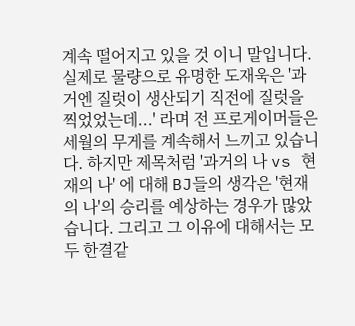계속 떨어지고 있을 것 이니 말입니다. 실제로 물량으로 유명한 도재욱은 '과거엔 질럿이 생산되기 직전에 질럿을 찍었었는데...' 라며 전 프로게이머들은 세월의 무게를 계속해서 느끼고 있습니다. 하지만 제목처럼 '과거의 나 vs 현재의 나' 에 대해 BJ들의 생각은 '현재의 나'의 승리를 예상하는 경우가 많았습니다. 그리고 그 이유에 대해서는 모두 한결같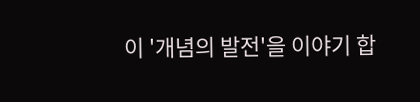이 '개념의 발전'을 이야기 합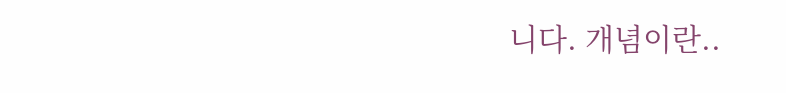니다. 개념이란..